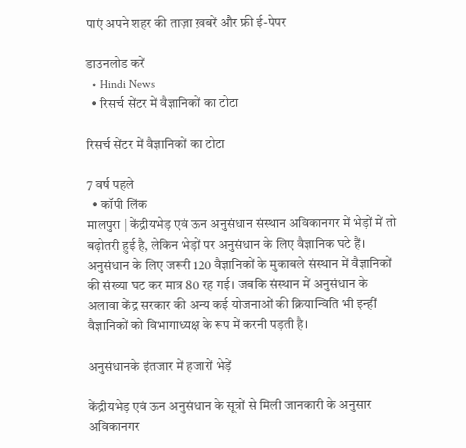पाएं अपने शहर की ताज़ा ख़बरें और फ्री ई-पेपर

डाउनलोड करें
  • Hindi News
  • रिसर्च सेंटर में वैज्ञानिकों का टोटा

रिसर्च सेंटर में वैज्ञानिकों का टोटा

7 वर्ष पहले
  • कॉपी लिंक
मालपुरा | केंद्रीयभेड़ एवं ऊन अनुसंधान संस्थान अविकानगर में भेड़ों में तो बढ़ोतरी हुई है, लेकिन भेड़ों पर अनुसंधान के लिए वैज्ञानिक घटे हैं। अनुसंधान के लिए जरूरी 120 वैज्ञानिकों के मुकाबले संस्थान में वैज्ञानिकों की संख्या घट कर मात्र 80 रह गई। जबकि संस्थान में अनुसंधान के अलावा केंद्र सरकार की अन्य कई योजनाओं की क्रियान्विति भी इन्हीं वैज्ञानिकों को विभागाध्यक्ष के रूप में करनी पड़ती है।

अनुसंधानके इंतजार में हजारों भेड़ें

केंद्रीयभेड़ एवं ऊन अनुसंधान के सूत्रों से मिली जानकारी के अनुसार अविकानगर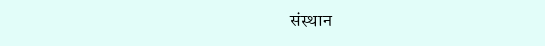संस्थान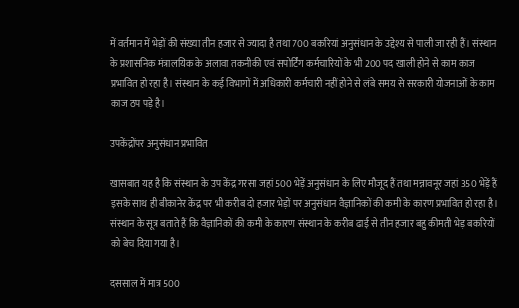में वर्तमान में भेड़ों की संख्या तीन हजार से ज्यादा है तथा 700 बकरियां अनुसंधान के उद्देश्य से पाली जा रही हैं। संस्थान के प्रशासनिक मंत्रालयिक के अलावा तकनीकी एवं सपोर्टिंग कर्मचारियों के भी 200 पद खाली होने से काम काज प्रभावित हो रहा है। संस्थान के कई विभागों में अधिकारी कर्मचारी नहीं होने से लंबे समय से सरकारी योजनाओं के काम काज ठप पड़े है।

उपकेंद्रोंपर अनुसंधान प्रभावित

खासबात यह है कि संस्थान के उप केंद्र गरसा जहां 500 भेड़ें अनुसंधान के लिए मौजूद हैं तथा मन्नावनूर जहां 350 भेड़ें हैं इसके साथ ही बीकानेर केंद्र पर भी करीब दो हजार भेड़ों पर अनुसंधान वैज्ञानिकों की कमी के कारण प्रभावित हो रहा है। संस्थान के सूत्र बताते हैं कि वैज्ञानिकों की कमी के कारण संस्थान के करीब ढाई से तीन हजार बहु कीमती भेड़ बकरियों को बेच दिया गया है।

दससाल में मात्र 500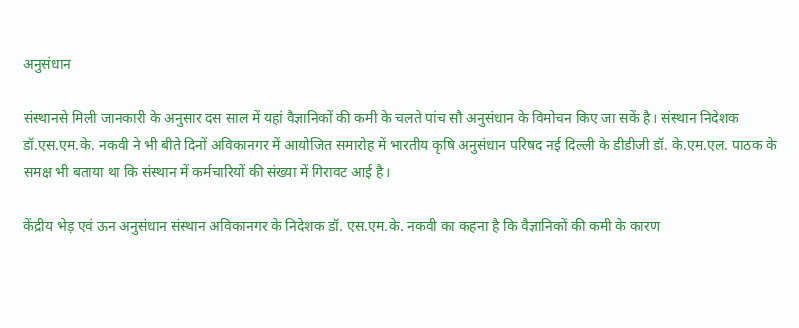अनुसंधान

संस्थानसे मिली जानकारी के अनुसार दस साल में यहां वैज्ञानिकों की कमी के चलते पांच सौ अनुसंधान के विमोचन किए जा सकें है। संस्थान निदेशक डॉ.एस.एम.के. नकवी ने भी बीते दिनों अविकानगर में आयोजित समारोह में भारतीय कृषि अनुसंधान परिषद नई दिल्ली के डीडीजी डॉ. के.एम.एल. पाठक के समक्ष भी बताया था कि संस्थान में कर्मचारियों की संख्या में गिरावट आई है।

केंद्रीय भेड़ एवं ऊन अनुसंधान संस्थान अविकानगर के निदेशक डॉ. एस.एम.के. नकवी का कहना है कि वैज्ञानिकों की कमी के कारण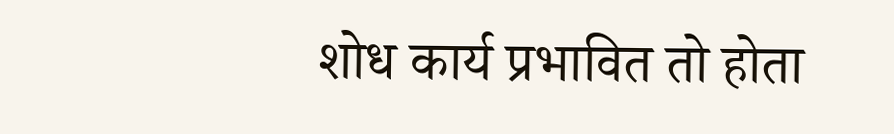शोध कार्य प्रभावित तो होता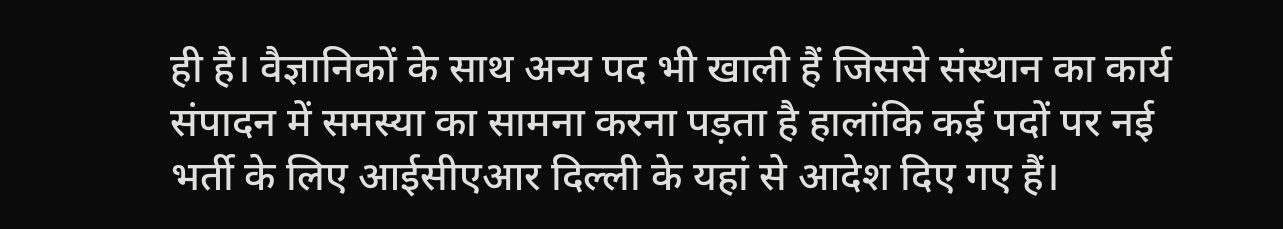ही है। वैज्ञानिकों के साथ अन्य पद भी खाली हैं जिससे संस्थान का कार्य संपादन में समस्या का सामना करना पड़ता है हालांकि कई पदों पर नई भर्ती के लिए आईसीएआर दिल्ली के यहां से आदेश दिए गए हैं।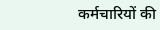कर्मचारियों की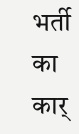भर्ती का कार्